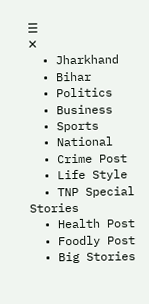☰
✕
  • Jharkhand
  • Bihar
  • Politics
  • Business
  • Sports
  • National
  • Crime Post
  • Life Style
  • TNP Special Stories
  • Health Post
  • Foodly Post
  • Big Stories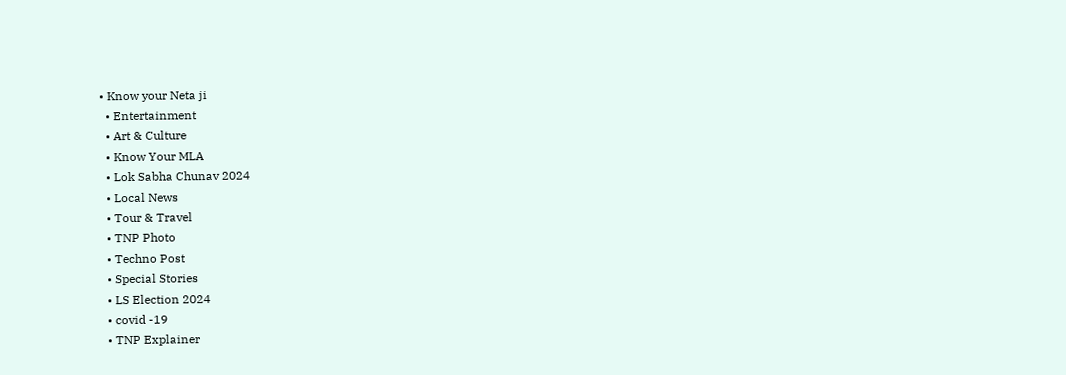• Know your Neta ji
  • Entertainment
  • Art & Culture
  • Know Your MLA
  • Lok Sabha Chunav 2024
  • Local News
  • Tour & Travel
  • TNP Photo
  • Techno Post
  • Special Stories
  • LS Election 2024
  • covid -19
  • TNP Explainer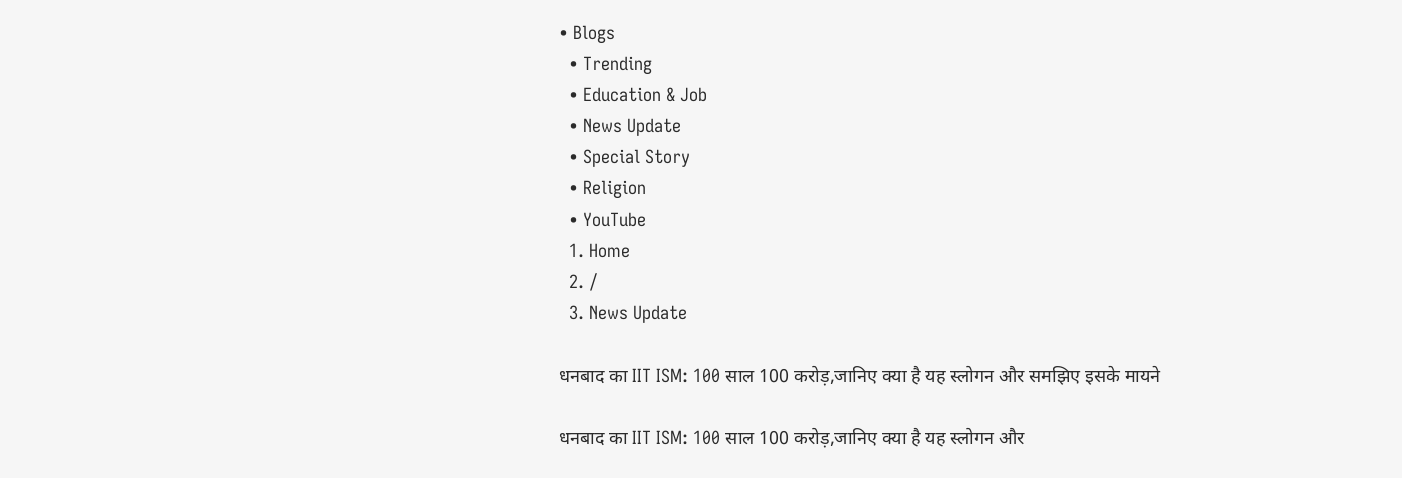• Blogs
  • Trending
  • Education & Job
  • News Update
  • Special Story
  • Religion
  • YouTube
  1. Home
  2. /
  3. News Update

धनबाद का IIT ISM: 100 साल 100 करोड़,जानिए क्या है यह स्लोगन और समझिए इसके मायने

धनबाद का IIT ISM: 100 साल 100 करोड़,जानिए क्या है यह स्लोगन और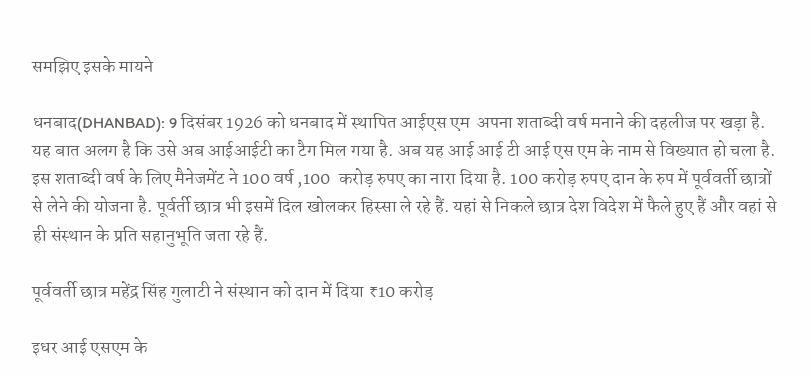समझिए इसके मायने

धनबाद(DHANBAD): 9 दिसंबर 1926 को धनबाद में स्थापित आईएस एम  अपना शताब्दी वर्ष मनाने की दहलीज पर खड़ा है. यह बात अलग है कि उसे अब आईआईटी का टैग मिल गया है. अब यह आई आई टी आई एस एम के नाम से विख्यात हो चला है. इस शताब्दी वर्ष के लिए मैनेजमेंट ने 100 वर्ष ,100  करोड़ रुपए का नारा दिया है. 100 करोड़ रुपए दान के रुप में पूर्ववर्ती छात्रों से लेने की योजना है. पूर्वर्ती छात्र भी इसमें दिल खोलकर हिस्सा ले रहे हैं. यहां से निकले छात्र देश विदेश में फैले हुए हैं और वहां से ही संस्थान के प्रति सहानुभूति जता रहे हैं.

पूर्ववर्ती छात्र महेंद्र सिंह गुलाटी ने संस्थान को दान में दिया ₹10 करोड़

इधर आई एसएम के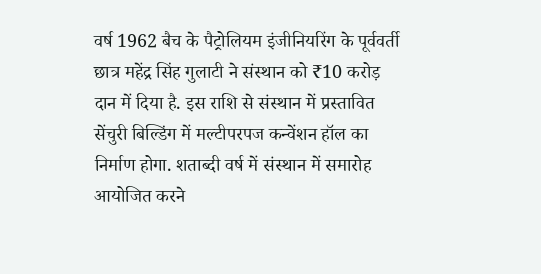वर्ष 1962 बैच के पैट्रोलियम इंजीनियरिंग के पूर्ववर्ती छात्र महेंद्र सिंह गुलाटी ने संस्थान को ₹10 करोड़ दान में दिया है. इस राशि से संस्थान में प्रस्तावित सेंचुरी बिल्डिंग में मल्टीपरपज कन्वेंशन हॉल का निर्माण होगा. शताब्दी वर्ष में संस्थान में समारोह आयोजित करने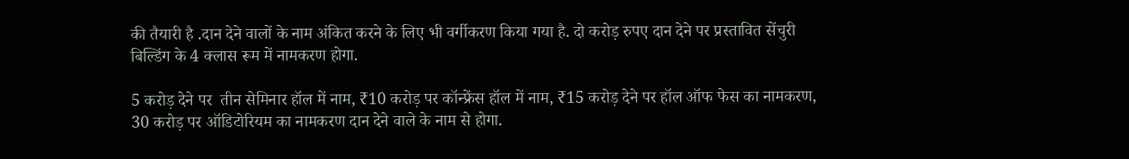की तैयारी है .दान देने वालों के नाम अंकित करने के लिए भी वर्गीकरण किया गया है. दो करोड़ रुपए दान देने पर प्रस्तावित सेंचुरी बिल्डिंग के 4 क्लास रूम में नामकरण होगा.

5 करोड़ देने पर  तीन सेमिनार हॉल में नाम, ₹10 करोड़ पर कॉन्फ्रेंस हॉल में नाम, ₹15 करोड़ देने पर हॉल ऑफ फेस का नामकरण, 30 करोड़ पर ऑडिटोरियम का नामकरण दान देने वाले के नाम से होगा.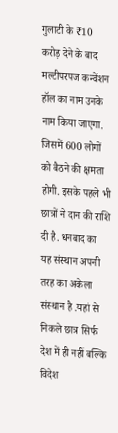गुलाटी के ₹10 करोड़ देने के बाद मल्टीपरपज कन्वेंशन हॉल का नाम उनके नाम किया जाएगा. जिसमें 600 लोगों को बैठने की क्षमता होगी. इसके पहले भी छात्रों ने दान की राशि दी है. धनबाद का  यह संस्थान अपनी तरह का अकेला संस्थान है .यहां से निकले छात्र सिर्फ देश में ही नहीं बल्कि विदेश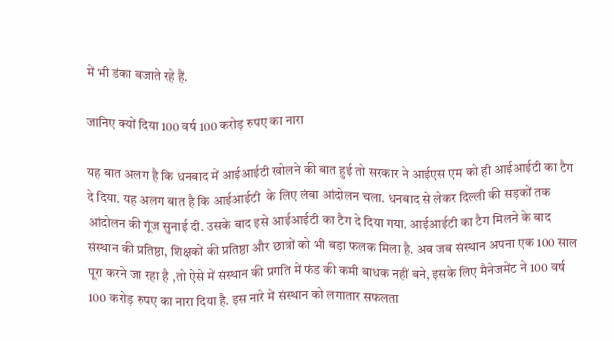में भी डंका बजाते रहे हैं.

जानिए क्यों दिया 100 वर्ष 100 करोड़ रुपए का नारा

यह बात अलग है कि धनबाद में आईआईटी खोलने की बात हुई तो सरकार ने आईएस एम को ही आईआईटी का टैग दे दिया. यह अलग बात है कि आईआईटी  के लिए लंबा आंदोलन चला. धनबाद से लेकर दिल्ली की सड़कों तक आंदोलन की गूंज सुनाई दी. उसके बाद इसे आईआईटी का टैग दे दिया गया. आईआईटी का टैग मिलने के बाद संस्थान की प्रतिष्ठा, शिक्षकों की प्रतिष्ठा और छात्रों को भी बड़ा फलक मिला है. अब जब संस्थान अपना एक 100 साल पूरा करने जा रहा है ,तो ऐसे में संस्थान की प्रगति में फंड की कमी बाधक नहीं बने, इसके लिए मैनेजमेंट ने 100 वर्ष 100 करोड़ रुपए का नारा दिया है. इस नारे में संस्थान को लगातार सफलता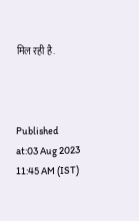मिल रही है.



Published at:03 Aug 2023 11:45 AM (IST)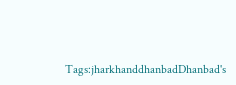Tags:jharkhanddhanbadDhanbad's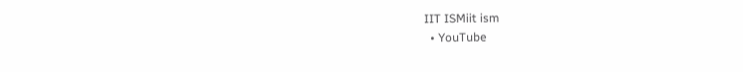IIT ISMiit ism
  • YouTube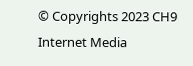© Copyrights 2023 CH9 Internet Media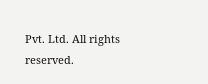Pvt. Ltd. All rights reserved.